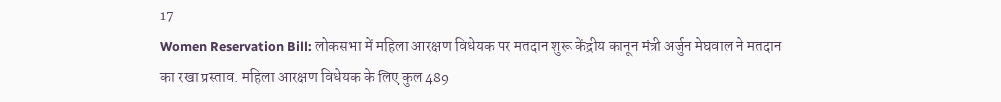17
Women Reservation Bill: लोकसभा में महिला आरक्षण विधेयक पर मतदान शुरू केंद्रीय कानून मंत्री अर्जुन मेघवाल ने मतदान का रखा प्रस्ताव. महिला आरक्षण विधेयक के लिए कुल 489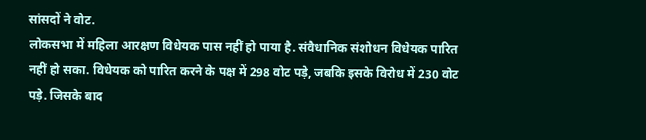सांसदों ने वोट.
लोकसभा में महिला आरक्षण विधेयक पास नहीं हो पाया है. संवैधानिक संशोधन विधेयक पारित नहीं हो सका. विधेयक को पारित करने के पक्ष में 298 वोट पड़े, जबकि इसके विरोध में 230 वोट पड़े. जिसके बाद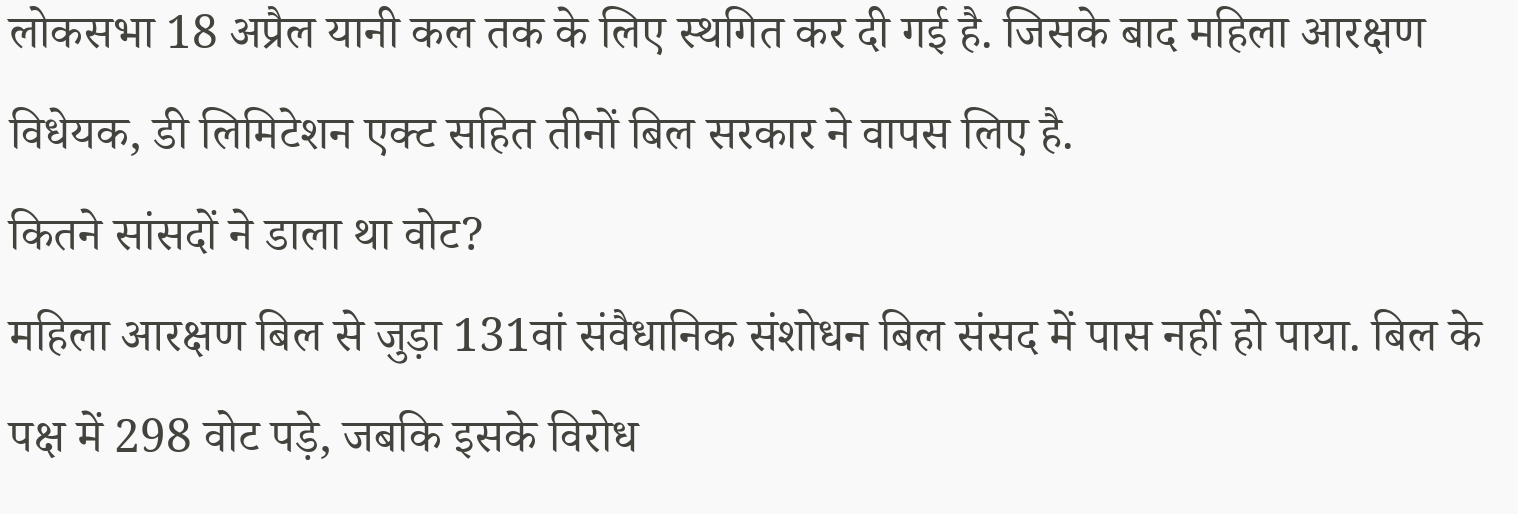लोकसभा 18 अप्रैल यानी कल तक के लिए स्थगित कर दी गई है. जिसके बाद महिला आरक्षण विधेयक, डी लिमिटेशन एक्ट सहित तीनों बिल सरकार ने वापस लिए है.
कितने सांसदों ने डाला था वोट?
महिला आरक्षण बिल से जुड़ा 131वां संवैधानिक संशोधन बिल संसद में पास नहीं हो पाया. बिल के पक्ष में 298 वोट पड़े, जबकि इसके विरोध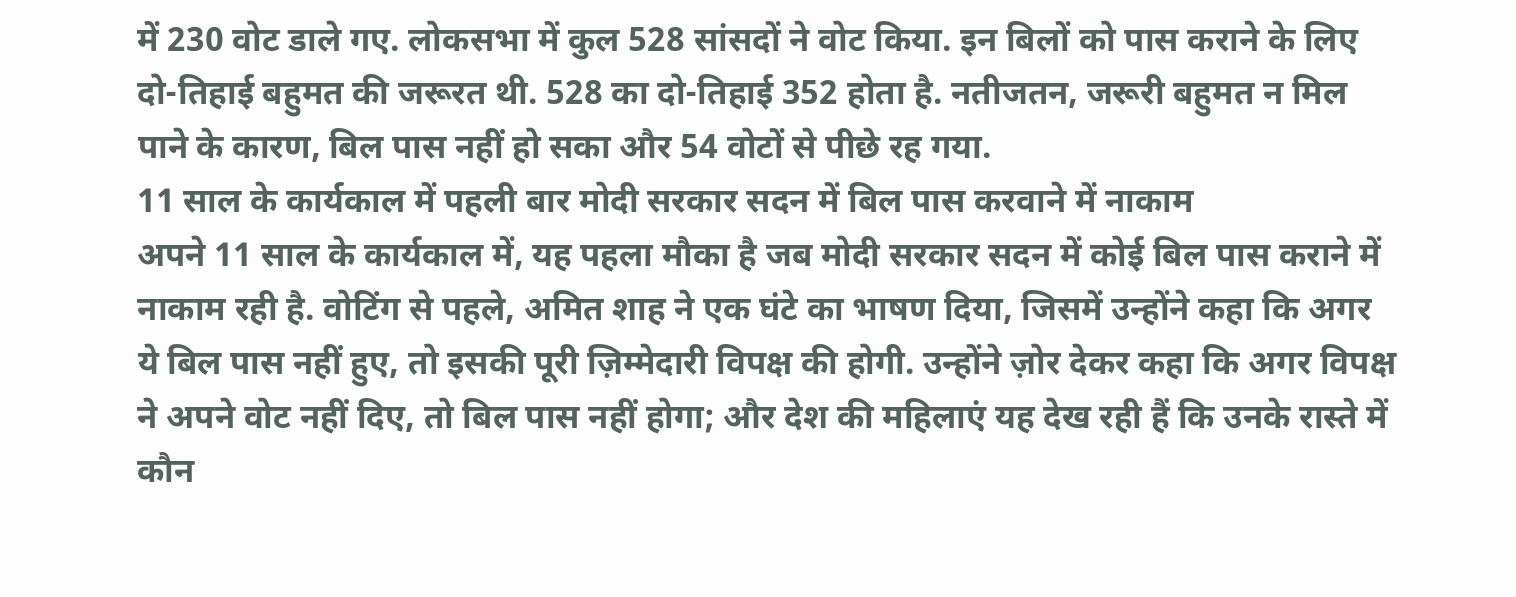में 230 वोट डाले गए. लोकसभा में कुल 528 सांसदों ने वोट किया. इन बिलों को पास कराने के लिए दो-तिहाई बहुमत की जरूरत थी. 528 का दो-तिहाई 352 होता है. नतीजतन, जरूरी बहुमत न मिल पाने के कारण, बिल पास नहीं हो सका और 54 वोटों से पीछे रह गया.
11 साल के कार्यकाल में पहली बार मोदी सरकार सदन में बिल पास करवाने में नाकाम
अपने 11 साल के कार्यकाल में, यह पहला मौका है जब मोदी सरकार सदन में कोई बिल पास कराने में नाकाम रही है. वोटिंग से पहले, अमित शाह ने एक घंटे का भाषण दिया, जिसमें उन्होंने कहा कि अगर ये बिल पास नहीं हुए, तो इसकी पूरी ज़िम्मेदारी विपक्ष की होगी. उन्होंने ज़ोर देकर कहा कि अगर विपक्ष ने अपने वोट नहीं दिए, तो बिल पास नहीं होगा; और देश की महिलाएं यह देख रही हैं कि उनके रास्ते में कौन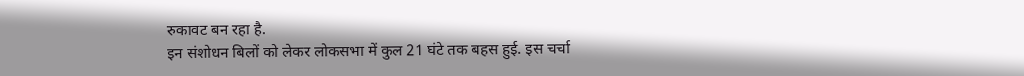रुकावट बन रहा है.
इन संशोधन बिलों को लेकर लोकसभा में कुल 21 घंटे तक बहस हुई. इस चर्चा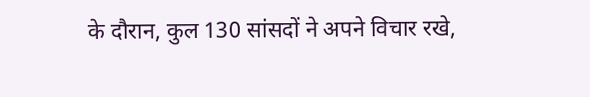के दौरान, कुल 130 सांसदों ने अपने विचार रखे,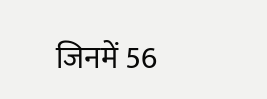जिनमें 56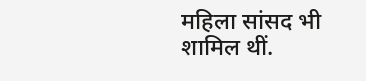महिला सांसद भी शामिल थीं.